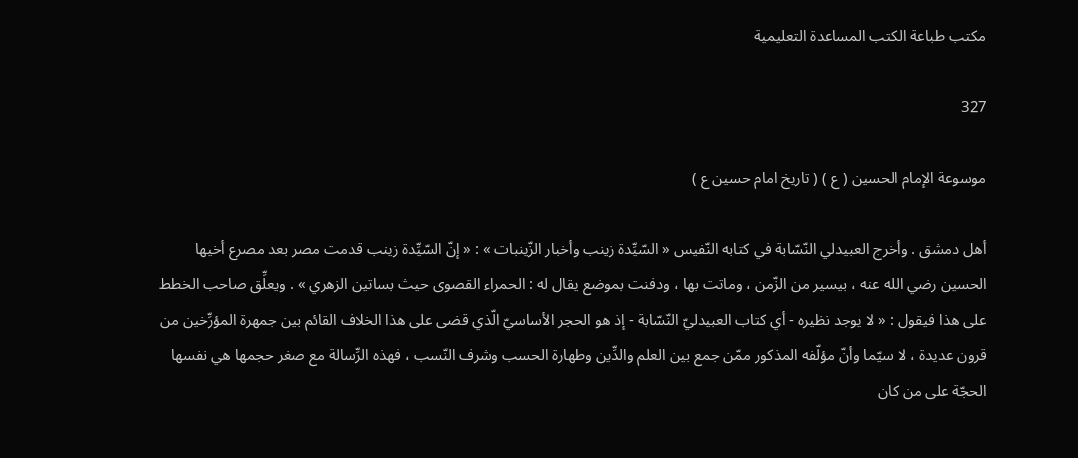مكتب طباعة الكتب المساعدة التعليمية

327

موسوعة الإمام الحسين ( ع ) ( تاريخ امام حسين ع )

أهل دمشق . وأخرج العبيدلي النّسّابة في كتابه النّفيس « السّيِّدة زينب وأخبار الزّينبات » : « إنّ السّيِّدة زينب قدمت مصر بعد مصرع أخيها الحسين رضي الله عنه ، بيسير من الزّمن ، وماتت بها ، ودفنت بموضع يقال له : الحمراء القصوى حيث بساتين الزهري » . ويعلِّق صاحب الخطط على هذا فيقول : « لا يوجد نظيره - أي كتاب العبيدليّ النّسّابة - إذ هو الحجر الأساسيّ الّذي قضى على هذا الخلاف القائم بين جمهرة المؤرِّخين من قرون عديدة ، لا سيّما وأنّ مؤلّفه المذكور ممّن جمع بين العلم والدِّين وطهارة الحسب وشرف النّسب ، فهذه الرِّسالة مع صغر حجمها هي نفسها الحجّة على من كان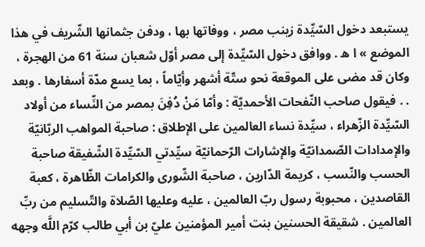يستبعد دخول السّيِّدة زينب مصر ، ووفاتها بها ، ودفن جثمانها الشّريف في هذا الموضع » ا ه . ووافق دخول السّيِّدة إلى مصر أوّل شعبان سنة 61 من الهجرة ، وكان قد مضى على الموقعة نحو ستّة أشهر وأيّاماً ، بما يسع مدّة أسفارها . وبعد . . فيقول صاحب النّفحات الأحمديّة : وأمّا مَنْ دُفِنَ بمصر من النِّساء من أولاد السّيِّدة الزّهراء ، سيِّدة نساء العالمين على الإطلاق : صاحبة المواهب الربّانيّة والإمدادات الصّمدانيّة والإشارات الرّحمانيّة سيِّدتي السّيِّدة الشّفيقة صاحبة الحسب والنّسب ، كريمة الدّارين ، صاحبة الشّورى والكرامات الظّاهرة ، كعبة القاصدين ، محبوبة رسول ربّ العالمين ، عليه وعليها الصّلاة والتّسليم من ربِّ العالمين . شقيقة الحسنين بنت أمير المؤمنين عليّ بن أبي طالب كرّم اللَّه وجهه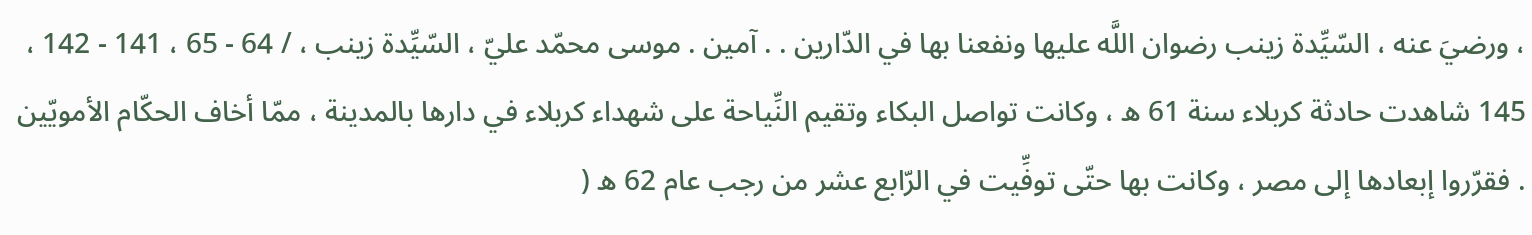، ورضيَ عنه ، السّيِّدة زينب رضوان اللَّه عليها ونفعنا بها في الدّارين . . آمين . موسى محمّد عليّ ، السّيِّدة زينب ، / 64 - 65 ، 141 - 142 ، 145 شاهدت حادثة كربلاء سنة 61 ه ، وكانت تواصل البكاء وتقيم النِّياحة على شهداء كربلاء في دارها بالمدينة ، ممّا أخاف الحكّام الأمويّين . فقرّروا إبعادها إلى مصر ، وكانت بها حتّى توفِّيت في الرّابع عشر من رجب عام 62 ه (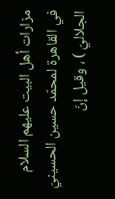مزارات أهل البيت عليهم السلام في القاهرة لمحمّد حسين الحسينيّ الجلاليّ ) ، وقيل إنّ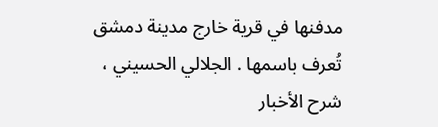مدفنها في قرية خارج مدينة دمشق تُعرف باسمها . الجلالي الحسيني ، شرح الأخبار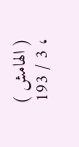( الهامش ) ، 3 / 193